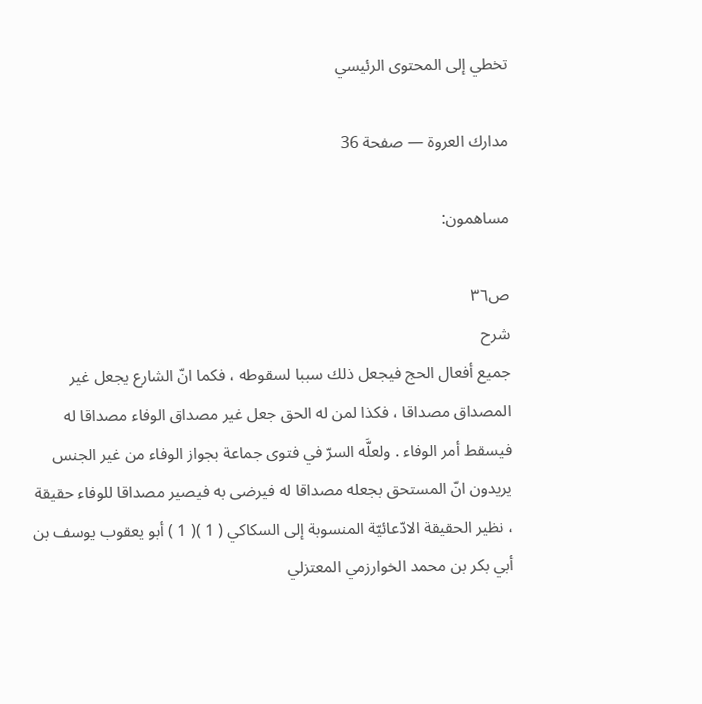تخطي إلى المحتوى الرئيسي

مدارك العروة — صفحة 36

مساهمون:

ص٣٦
شرح
جميع أفعال الحج فيجعل ذلك سببا لسقوطه ، فكما انّ الشارع يجعل غير المصداق مصداقا ، فكذا لمن له الحق جعل غير مصداق الوفاء مصداقا له فيسقط أمر الوفاء . ولعلَّه السرّ في فتوى جماعة بجواز الوفاء من غير الجنس يريدون انّ المستحق بجعله مصداقا له فيرضى به فيصير مصداقا للوفاء حقيقة ، نظير الحقيقة الادّعائيّة المنسوبة إلى السكاكي ( 1 )( 1 ) أبو يعقوب يوسف بن أبي بكر بن محمد الخوارزمي المعتزلي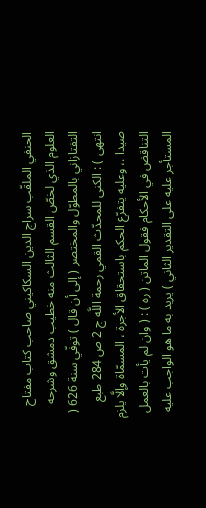الحنفي الملقّب سراج الدين السكاكيني صاحب كتاب مفتاح العلوم الذي لخصّ القسم الثالث منه خطيب دمشق وشرحه التفتازاني بالمطوّل والمختصر ( إلى أن قال ) توفّي سنة 626 ( انتهى ) : الكنى للمحدّث القمي رحمة اللَّه ج 2 ص 284 طبع صيدا .، وعليه يتفرّع الحكم باستحقاق الأجرة ، المسمّاة وإلَّا يلزم التناقض في الأحكام فقول الماتن ( ره ) : ( وان لم يأت بالعمل المستأجر عليه على التقدير الثاني ) يريد به ما هو الواجب عليه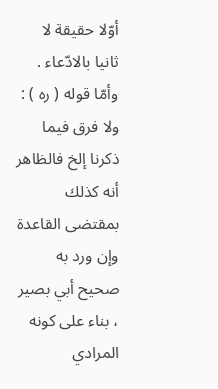أوّلا حقيقة لا ثانيا بالادّعاء . وأمّا قوله ( ره ) : ولا فرق فيما ذكرنا إلخ فالظاهر أنه كذلك بمقتضى القاعدة وإن ورد به صحيح أبي بصير ، بناء على كونه المرادي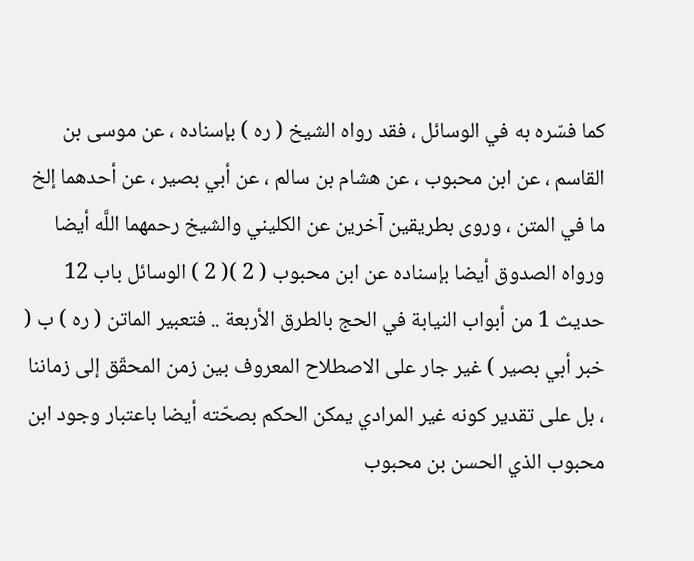كما فسّره به في الوسائل ، فقد رواه الشيخ ( ره ) بإسناده ، عن موسى بن القاسم ، عن ابن محبوب ، عن هشام بن سالم ، عن أبي بصير ، عن أحدهما إلخ ما في المتن ، وروى بطريقين آخرين عن الكليني والشيخ رحمهما اللَّه أيضا ورواه الصدوق أيضا بإسناده عن ابن محبوب ( 2 )( 2 ) الوسائل باب 12 حديث 1 من أبواب النيابة في الحج بالطرق الأربعة .. فتعبير الماتن ( ره ) ب ( خبر أبي بصير ) غير جار على الاصطلاح المعروف بين زمن المحقّق إلى زماننا ، بل على تقدير كونه غير المرادي يمكن الحكم بصحّته أيضا باعتبار وجود ابن محبوب الذي الحسن بن محبوب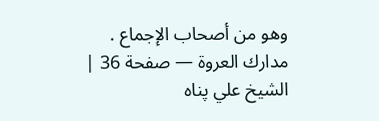وهو من أصحاب الإجماع .
مدارك العروة — صفحة 36 | الشيخ علي پناه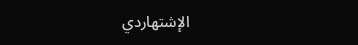الإشتهاردي